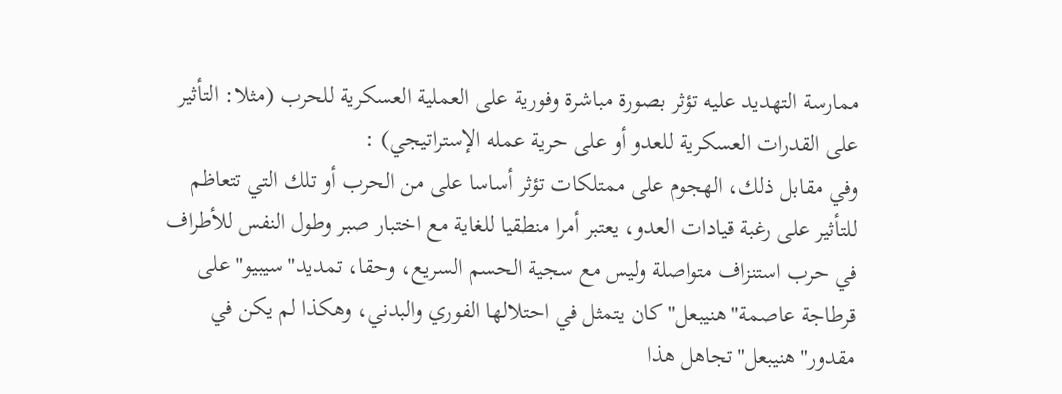ممارسة التهديد عليه تؤثر بصورة مباشرة وفورية على العملية العسكرية للحرب (مثلا: التأثير على القدرات العسكرية للعدو أو على حرية عمله الإستراتيجي) :
وفي مقابل ذلك، الهجوم على ممتلكات تؤثر أساسا على من الحرب أو تلك التي تتعاظم للتأثير على رغبة قيادات العدو، يعتبر أمرا منطقيا للغاية مع اختبار صبر وطول النفس للأطراف في حرب استنزاف متواصلة وليس مع سجية الحسم السريع، وحقا، تمديد"سيبيو"على قرطاجة عاصمة"هنيبعل"كان يتمثل في احتلالها الفوري والبدني، وهكذا لم يكن في مقدور"هنيبعل"تجاهل هذا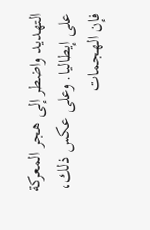التهديد واضطر إلى هجر المعركة على إيطاليا. وعلى عكس ذلك، فإن الهجمات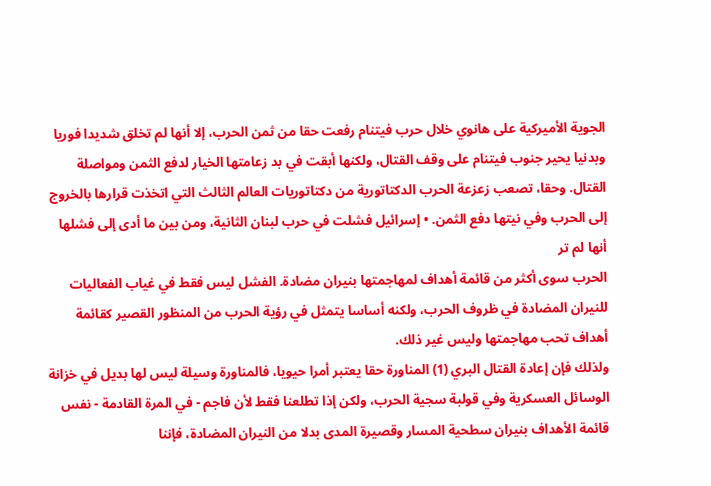الجوية الأميركية على هانوي خلال حرب فيتنام رفعت حقا من ثمن الحرب، إلا أنها لم تخلق شديدا فوريا وبدنيا يحير جنوب فيتنام على وقف القتال، ولكنها أبقت في بد زعامتها الخيار لدفع الثمن ومواصلة القتال. وحقا، تصعب زعزعة الحرب الدكتاتورية من دكتاتوريات العالم الثالث التي اتخذت قرارها بالخروج إلى الحرب وفي نيتها دفع الثمن. • إسرائيل فشلت في حرب لبنان الثانية، ومن بين ما أدى إلى فشلها أنها لم تر
الحرب سوى أكثر من قائمة أهداف لمهاجمتها بنيران مضادة. الفشل ليس فقط في غياب الفعاليات للنيران المضادة في ظروف الحرب، ولكنه أساسا يتمثل في رؤية الحرب من المنظور القصير كقائمة أهداف تحب مهاجمتها وليس غير ذلك.
ولذلك فإن إعادة القتال البري (1) المناورة حقا يعتبر أمرا حيويا، فالمناورة وسيلة ليس لها بديل في خزانة الوسائل العسكرية وفي قولبة سجية الحرب، ولكن إذا تطلعنا فقط لأن فاجم - في المرة القادمة - نفس قائمة الأهداف بنيران سطحية المسار وقصيرة المدى بدلا من النيران المضادة، فإننا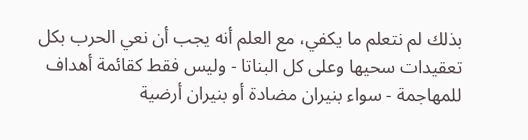بذلك لم نتعلم ما يكفي، مع العلم أنه يجب أن نعي الحرب بكل تعقيدات سحيها وعلى كل البناتا - وليس فقط كقائمة أهداف للمهاجمة - سواء بنيران مضادة أو بنيران أرضية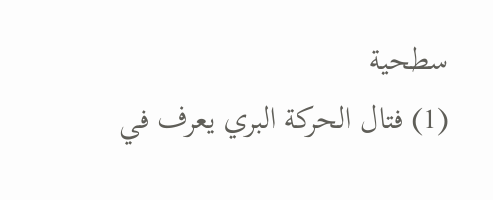سطحية
(1) فتال الحركة البري يعرف في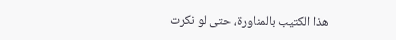هذا الكتيب بالمناورة، حتى لو نكرت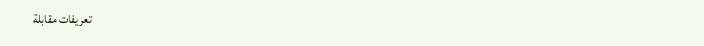تعريفات مقابلة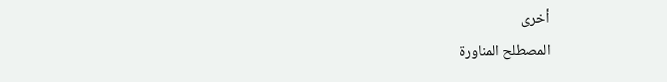أخرى
المصطلح المناورة